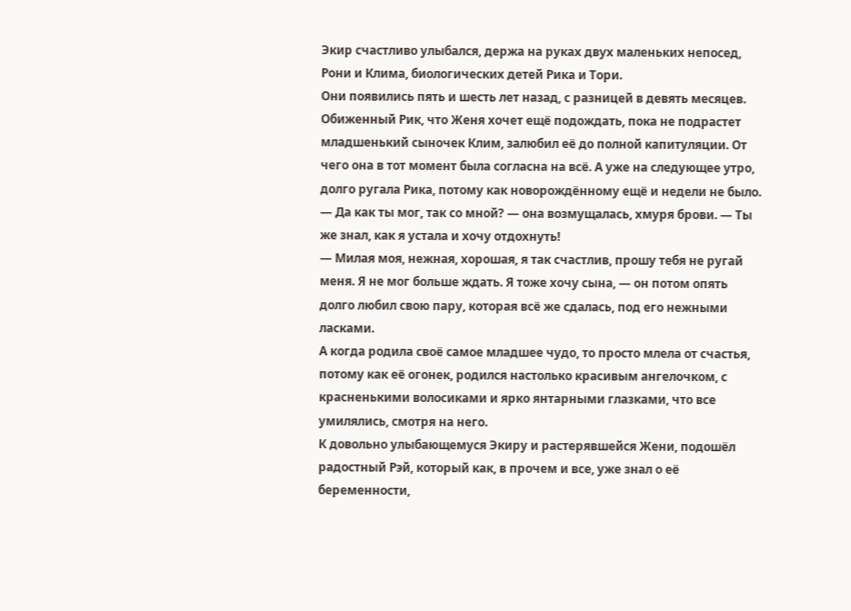Экир счастливо улыбался, держа на руках двух маленьких непосед, Рони и Клима, биологических детей Рика и Тори.
Они появились пять и шесть лет назад, с разницей в девять месяцев. Обиженный Рик, что Женя хочет ещё подождать, пока не подрастет младшенький сыночек Клим, залюбил её до полной капитуляции. От чего она в тот момент была согласна на всё. А уже на следующее утро, долго ругала Рика, потому как новорождённому ещё и недели не было.
— Да как ты мог, так со мной? — она возмущалась, хмуря брови. — Ты же знал, как я устала и хочу отдохнуть!
— Милая моя, нежная, хорошая, я так счастлив, прошу тебя не ругай меня. Я не мог больше ждать. Я тоже хочу сына, — он потом опять долго любил свою пару, которая всё же сдалась, под его нежными ласками.
А когда родила своё самое младшее чудо, то просто млела от счастья, потому как её огонек, родился настолько красивым ангелочком, с красненькими волосиками и ярко янтарными глазками, что все умилялись, смотря на него.
К довольно улыбающемуся Экиру и растерявшейся Жени, подошёл радостный Рэй, который как, в прочем и все, уже знал о её беременности,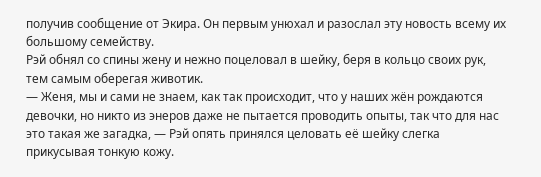получив сообщение от Экира. Он первым унюхал и разослал эту новость всему их большому семейству.
Рэй обнял со спины жену и нежно поцеловал в шейку, беря в кольцо своих рук, тем самым оберегая животик.
— Женя, мы и сами не знаем, как так происходит, что у наших жён рождаются девочки, но никто из энеров даже не пытается проводить опыты, так что для нас это такая же загадка, — Рэй опять принялся целовать её шейку слегка прикусывая тонкую кожу.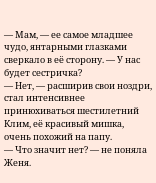— Мам, — ее самое младшее чудо, янтарными глазками сверкало в её сторону. — У нас будет сестричка?
— Нет, — расширив свои ноздри, стал интенсивнее принюхиваться шестилетний Клим, её красивый мишка, очень похожий на папу.
— Что значит нет? — не поняла Женя.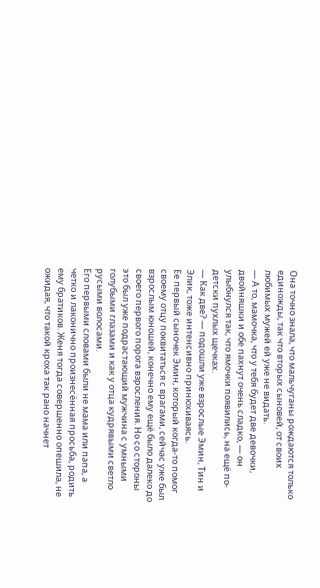Она точно знала, что мальчуганы рождаются только единожды, так что вторых сыновей, от своих любимых мужей ей уже не видать.
— А то, мамочка, что у тебя будет две девочки, двойняшки и обе пахнут очень сладко, — он улыбнулся так, что ямочки появились, на ещё по-детски пухлых щечках.
— Как две? — подошли уже взрослые Эмин, Тин и Элик, тоже интенсивно принюхиваясь.
Ее первый сыночек Эмин, который когда-то помог своему отцу поквитаться с врагами, сейчас уже был взрослым юношей, конечно ему ещё было далеко до своего первого порога взросления. Но со стороны это был уже подрастающий мужчина с умными голубыми глазами и как у отца кудрявыми светло русыми волосами.
Его первыми словами были не мама или папа, а четко и лаконично произнесённая просьба, родить ему братиков. Женя тогда совершенно опешила, не ожидая, что такой кроха так рано начнет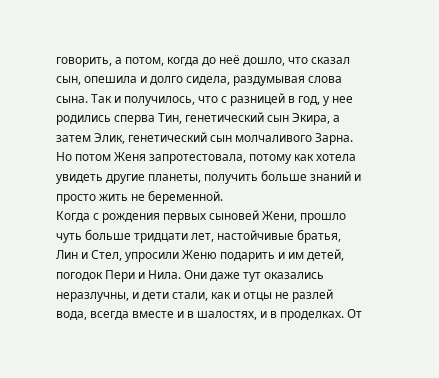говорить, а потом, когда до неё дошло, что сказал сын, опешила и долго сидела, раздумывая слова сына. Так и получилось, что с разницей в год, у нее родились сперва Тин, генетический сын Экира, а затем Элик, генетический сын молчаливого Зарна.
Но потом Женя запротестовала, потому как хотела увидеть другие планеты, получить больше знаний и просто жить не беременной.
Когда с рождения первых сыновей Жени, прошло чуть больше тридцати лет, настойчивые братья, Лин и Стел, упросили Женю подарить и им детей, погодок Пери и Нила. Они даже тут оказались неразлучны, и дети стали, как и отцы не разлей вода, всегда вместе и в шалостях, и в проделках. От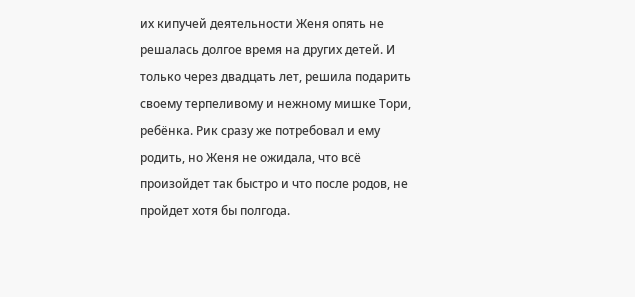их кипучей деятельности Женя опять не решалась долгое время на других детей. И только через двадцать лет, решила подарить своему терпеливому и нежному мишке Тори, ребёнка. Рик сразу же потребовал и ему родить, но Женя не ожидала, что всё произойдет так быстро и что после родов, не пройдет хотя бы полгода.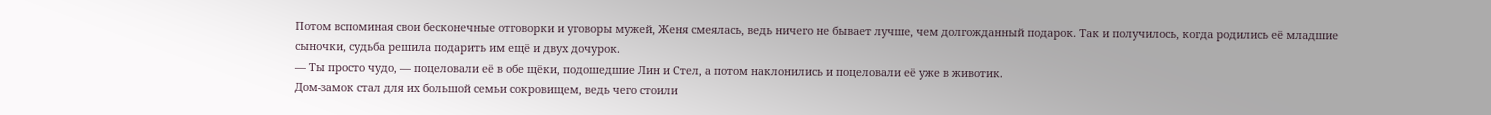Потом вспоминая свои бесконечные отговорки и уговоры мужей, Женя смеялась, ведь ничего не бывает лучше, чем долгожданный подарок. Так и получилось, когда родились её младшие сыночки, судьба решила подарить им ещё и двух дочурок.
— Ты просто чудо, — поцеловали её в обе щёки, подошедшие Лин и Стел, а потом наклонились и поцеловали её уже в животик.
Дом-замок стал для их большой семьи сокровищем, ведь чего стоили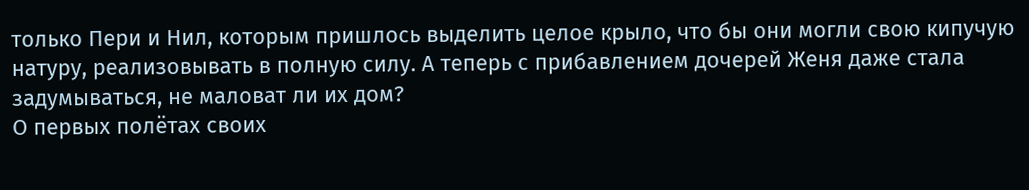только Пери и Нил, которым пришлось выделить целое крыло, что бы они могли свою кипучую натуру, реализовывать в полную силу. А теперь с прибавлением дочерей Женя даже стала задумываться, не маловат ли их дом?
О первых полётах своих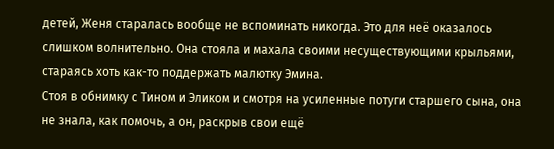детей, Женя старалась вообще не вспоминать никогда. Это для неё оказалось слишком волнительно. Она стояла и махала своими несуществующими крыльями, стараясь хоть как-то поддержать малютку Эмина.
Стоя в обнимку с Тином и Эликом и смотря на усиленные потуги старшего сына, она не знала, как помочь, а он, раскрыв свои ещё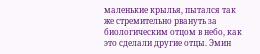маленькие крылья, пытался так же стремительно рвануть за биологическим отцом в небо, как это сделали другие отцы. Эмин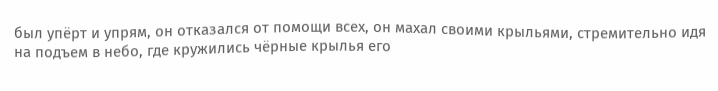был упёрт и упрям, он отказался от помощи всех, он махал своими крыльями, стремительно идя на подъем в небо, где кружились чёрные крылья его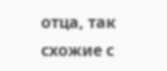отца, так схожие с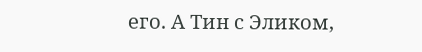его. А Тин с Эликом,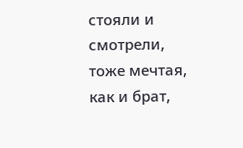стояли и смотрели, тоже мечтая, как и брат,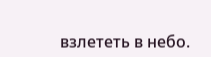взлететь в небо.